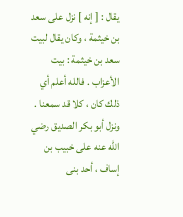يقال : [ إنه ] نزل على سعد بن خيثمة ، وكان يقال لبيت سعد بن خيثمة : بيت
الأعزاب . فالله أعلم أي ذلك كان ، كلا قد سمعنا .
ونزل أبو بكر الصديق رضي الله عنه على خبيب بن إساف ، أحد بنى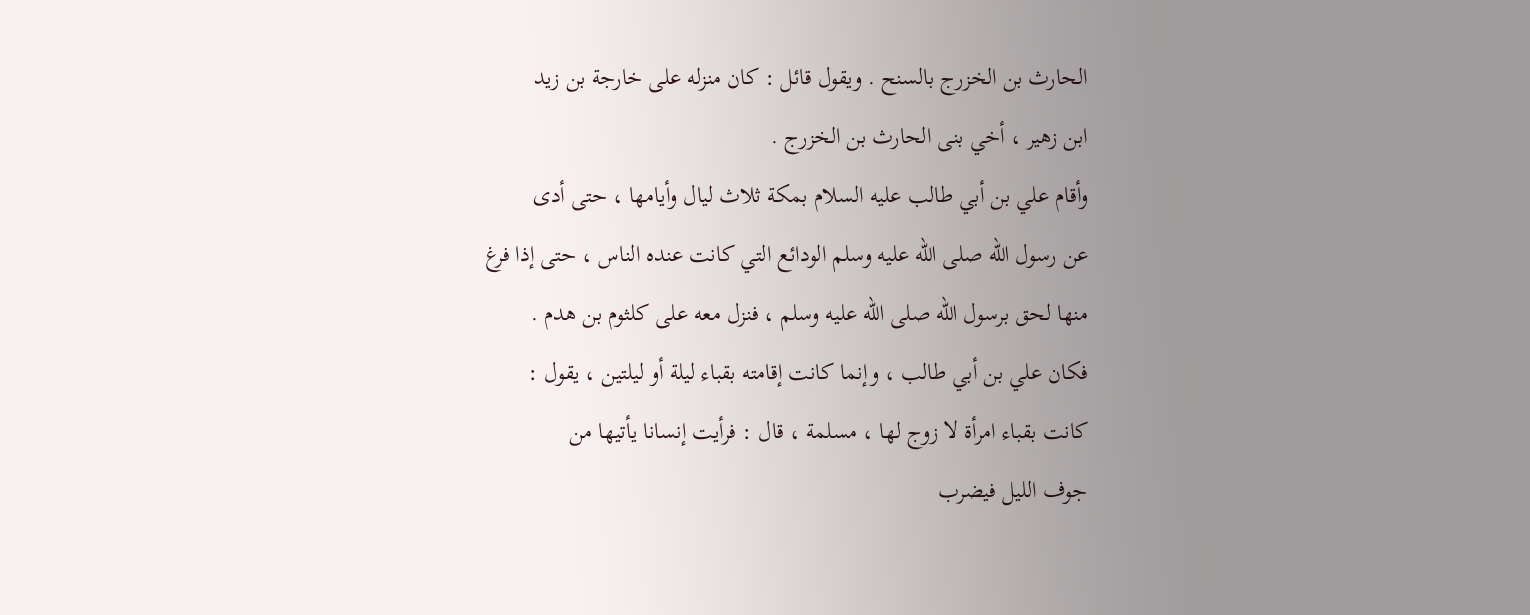الحارث بن الخزرج بالسنح . ويقول قائل : كان منزله على خارجة بن زيد
ابن زهير ، أخي بنى الحارث بن الخزرج .
وأقام علي بن أبي طالب عليه السلام بمكة ثلاث ليال وأيامها ، حتى أدى
عن رسول الله صلى الله عليه وسلم الودائع التي كانت عنده الناس ، حتى إذا فرغ
منها لحق برسول الله صلى الله عليه وسلم ، فنزل معه على كلثوم بن هدم .
فكان علي بن أبي طالب ، وإنما كانت إقامته بقباء ليلة أو ليلتين ، يقول :
كانت بقباء امرأة لا زوج لها ، مسلمة ، قال : فرأيت إنسانا يأتيها من
جوف الليل فيضرب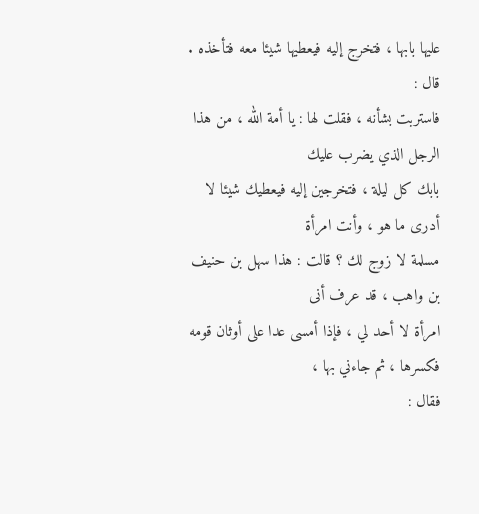عليها بابها ، فتخرج إليه فيعطيها شيئا معه فتأخذه . قال :
فاستربت بشأنه ، فقلت لها : يا أمة الله ، من هذا الرجل الذي يضرب عليك
بابك كل ليلة ، فتخرجين إليه فيعطيك شيئا لا أدرى ما هو ، وأنت امرأة
مسلمة لا زوج لك ؟ قالت : هذا سهل بن حنيف بن واهب ، قد عرف أنى
امرأة لا أحد لي ، فإذا أمسى عدا على أوثان قومه فكسرها ، ثم جاءني بها ،
فقال :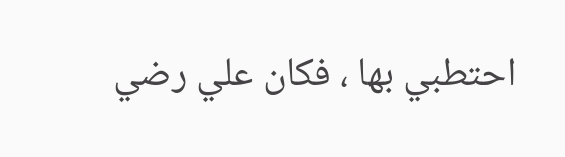احتطبي بها ، فكان علي رضي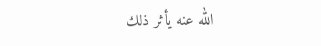الله عنه يأثر ذلك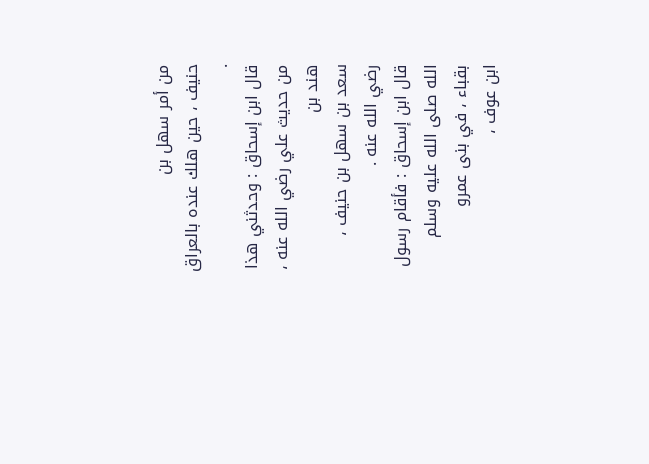من أمر سهل بن
حنيف ، حين هلك عنده بالعراق .
قال ابن إسحاق : وحدثني هذا من حديث علي رضي الله عنه ، هند بن
سعد بن سهل بن حنيف ، رضي الله عنه .
قال ابن إسحاق : فأقام رسول الله صلى الله عليه وسلم بقباء ، في بنى عمرو
ابن عوف ،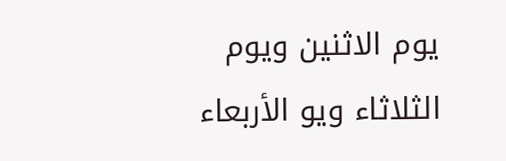يوم الاثنين ويوم الثلاثاء ويو الأربعاء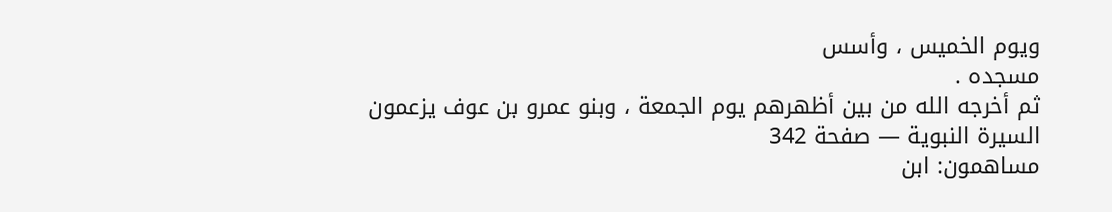ويوم الخميس ، وأسس
مسجده .
ثم أخرجه الله من بين أظهرهم يوم الجمعة ، وبنو عمرو بن عوف يزعمون
السيرة النبوية — صفحة 342
مساهمون: ابن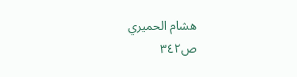هشام الحميري
ص٣٤٢